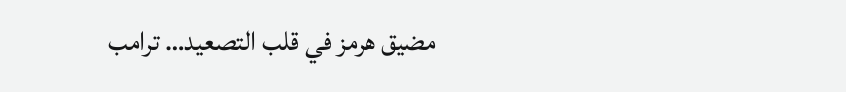مضيق هرمز في قلب التصعيد… ترامب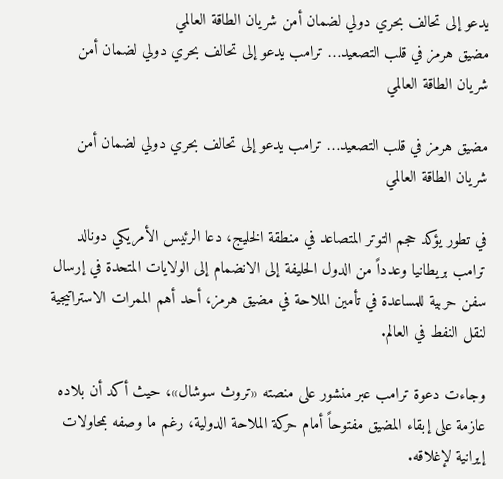يدعو إلى تحالف بحري دولي لضمان أمن شريان الطاقة العالمي
مضيق هرمز في قلب التصعيد… ترامب يدعو إلى تحالف بحري دولي لضمان أمن شريان الطاقة العالمي

مضيق هرمز في قلب التصعيد… ترامب يدعو إلى تحالف بحري دولي لضمان أمن شريان الطاقة العالمي

في تطور يؤكد حجم التوتر المتصاعد في منطقة الخليج، دعا الرئيس الأمريكي دونالد ترامب بريطانيا وعدداً من الدول الحليفة إلى الانضمام إلى الولايات المتحدة في إرسال سفن حربية للمساعدة في تأمين الملاحة في مضيق هرمز، أحد أهم الممرات الاستراتيجية لنقل النفط في العالم.

وجاءت دعوة ترامب عبر منشور على منصته «تروث سوشال»، حيث أكد أن بلاده عازمة على إبقاء المضيق مفتوحاً أمام حركة الملاحة الدولية، رغم ما وصفه بمحاولات إيرانية لإغلاقه.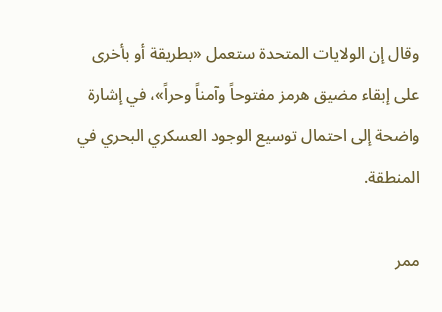وقال إن الولايات المتحدة ستعمل «بطريقة أو بأخرى على إبقاء مضيق هرمز مفتوحاً وآمناً وحراً»، في إشارة واضحة إلى احتمال توسيع الوجود العسكري البحري في المنطقة.

ممر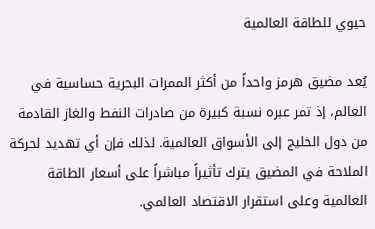حيوي للطاقة العالمية

يُعد مضيق هرمز واحداً من أكثر الممرات البحرية حساسية في العالم، إذ تمر عبره نسبة كبيرة من صادرات النفط والغاز القادمة من دول الخليج إلى الأسواق العالمية. لذلك فإن أي تهديد لحركة الملاحة في المضيق يترك تأثيراً مباشراً على أسعار الطاقة العالمية وعلى استقرار الاقتصاد العالمي.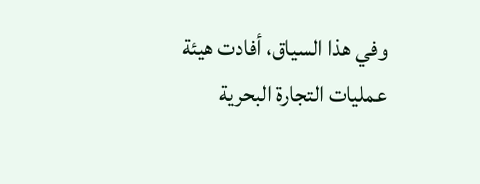وفي هذا السياق، أفادت هيئة عمليات التجارة البحرية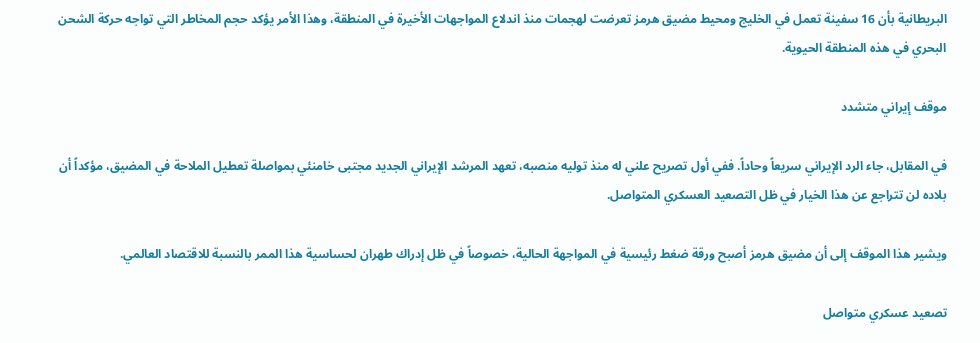البريطانية بأن 16 سفينة تعمل في الخليج ومحيط مضيق هرمز تعرضت لهجمات منذ اندلاع المواجهات الأخيرة في المنطقة، وهذا الأمر يؤكد حجم المخاطر التي تواجه حركة الشحن البحري في هذه المنطقة الحيوية.

موقف إيراني متشدد

في المقابل، جاء الرد الإيراني سريعاً وحاداً. ففي أول تصريح علني له منذ توليه منصبه، تعهد المرشد الإيراني الجديد مجتبى خامنئي بمواصلة تعطيل الملاحة في المضيق، مؤكداً أن بلاده لن تتراجع عن هذا الخيار في ظل التصعيد العسكري المتواصل.

ويشير هذا الموقف إلى أن مضيق هرمز أصبح ورقة ضغط رئيسية في المواجهة الحالية، خصوصاً في ظل إدراك طهران لحساسية هذا الممر بالنسبة للاقتصاد العالمي.

تصعيد عسكري متواصل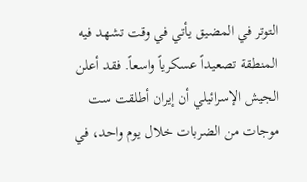التوتر في المضيق يأتي في وقت تشهد فيه المنطقة تصعيداً عسكرياً واسعاً. فقد أعلن الجيش الإسرائيلي أن إيران أطلقت ست موجات من الضربات خلال يوم واحد، في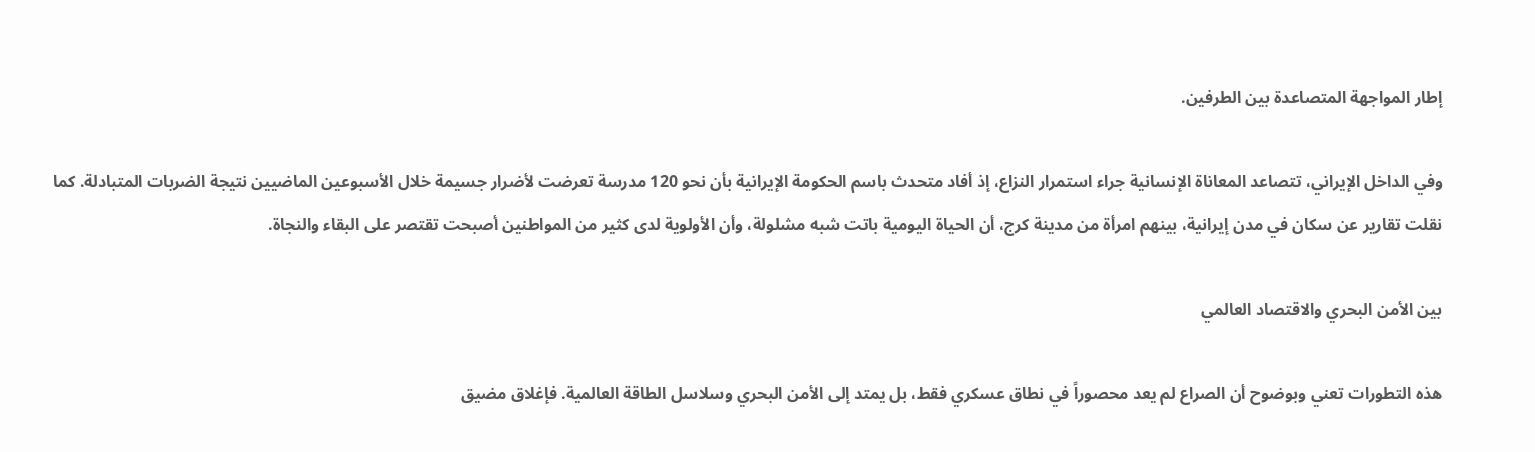إطار المواجهة المتصاعدة بين الطرفين.

وفي الداخل الإيراني، تتصاعد المعاناة الإنسانية جراء استمرار النزاع، إذ أفاد متحدث باسم الحكومة الإيرانية بأن نحو 120 مدرسة تعرضت لأضرار جسيمة خلال الأسبوعين الماضيين نتيجة الضربات المتبادلة. كما نقلت تقارير عن سكان في مدن إيرانية، بينهم امرأة من مدينة كرج، أن الحياة اليومية باتت شبه مشلولة، وأن الأولوية لدى كثير من المواطنين أصبحت تقتصر على البقاء والنجاة.

بين الأمن البحري والاقتصاد العالمي

هذه التطورات تعني وبوضوح أن الصراع لم يعد محصوراً في نطاق عسكري فقط، بل يمتد إلى الأمن البحري وسلاسل الطاقة العالمية. فإغلاق مضيق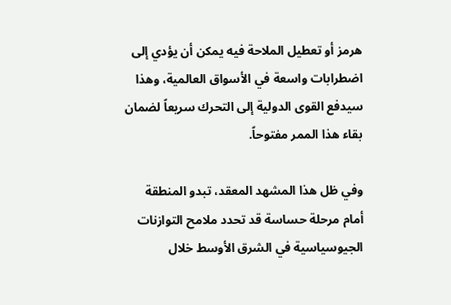هرمز أو تعطيل الملاحة فيه يمكن أن يؤدي إلى اضطرابات واسعة في الأسواق العالمية، وهذا سيدفع القوى الدولية إلى التحرك سريعاً لضمان بقاء هذا الممر مفتوحاً.

وفي ظل هذا المشهد المعقد، تبدو المنطقة أمام مرحلة حساسة قد تحدد ملامح التوازنات الجيوسياسية في الشرق الأوسط خلال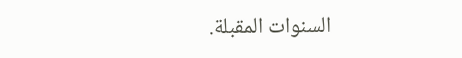السنوات المقبلة.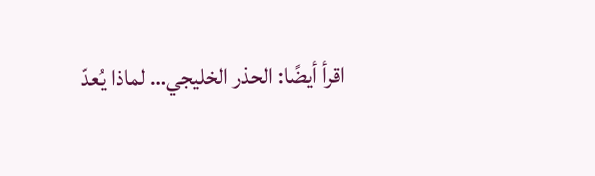اقرأ أيضًا: الحذر الخليجي… لماذا يُعدّ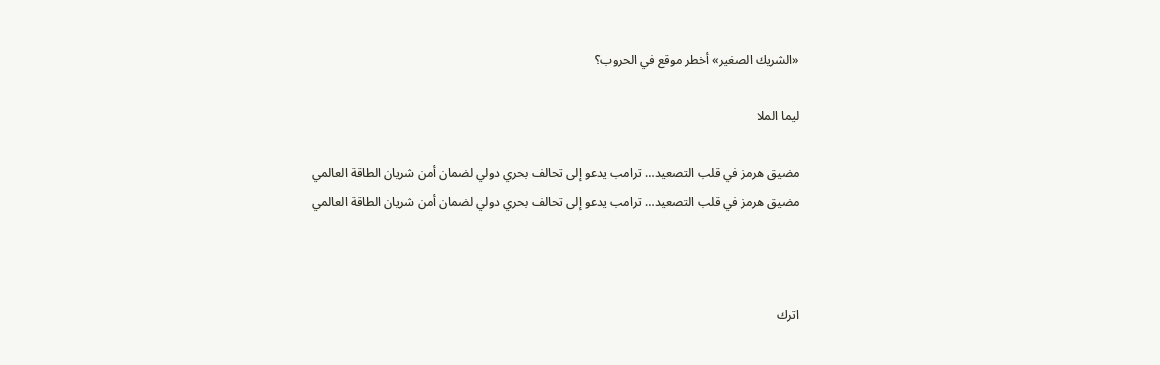«الشريك الصغير» أخطر موقع في الحروب؟

ليما الملا

مضيق هرمز في قلب التصعيد… ترامب يدعو إلى تحالف بحري دولي لضمان أمن شريان الطاقة العالمي
مضيق هرمز في قلب التصعيد… ترامب يدعو إلى تحالف بحري دولي لضمان أمن شريان الطاقة العالمي



اترك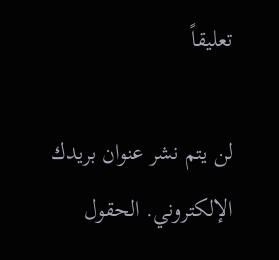تعليقاً

لن يتم نشر عنوان بريدك الإلكتروني. الحقول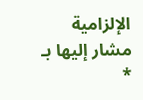الإلزامية مشار إليها بـ *